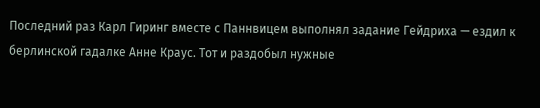Последний раз Карл Гиринг вместе с Паннвицем выполнял задание Гейдриха — ездил к берлинской гадалке Анне Краус. Тот и раздобыл нужные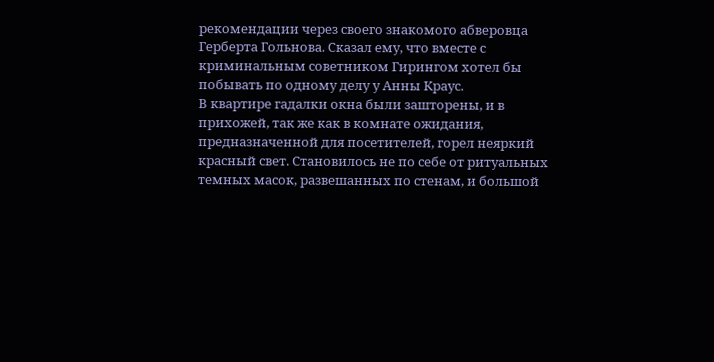рекомендации через своего знакомого абверовца Герберта Гольнова. Сказал ему, что вместе с криминальным советником Гирингом хотел бы побывать по одному делу у Анны Краус.
В квартире гадалки окна были зашторены, и в прихожей, так же как в комнате ожидания, предназначенной для посетителей, горел неяркий красный свет. Становилось не по себе от ритуальных темных масок, развешанных по стенам, и большой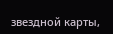звездной карты,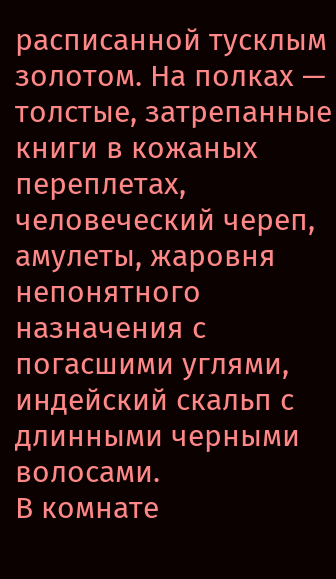расписанной тусклым золотом. На полках — толстые, затрепанные книги в кожаных переплетах, человеческий череп, амулеты, жаровня непонятного назначения с погасшими углями, индейский скальп с длинными черными волосами.
В комнате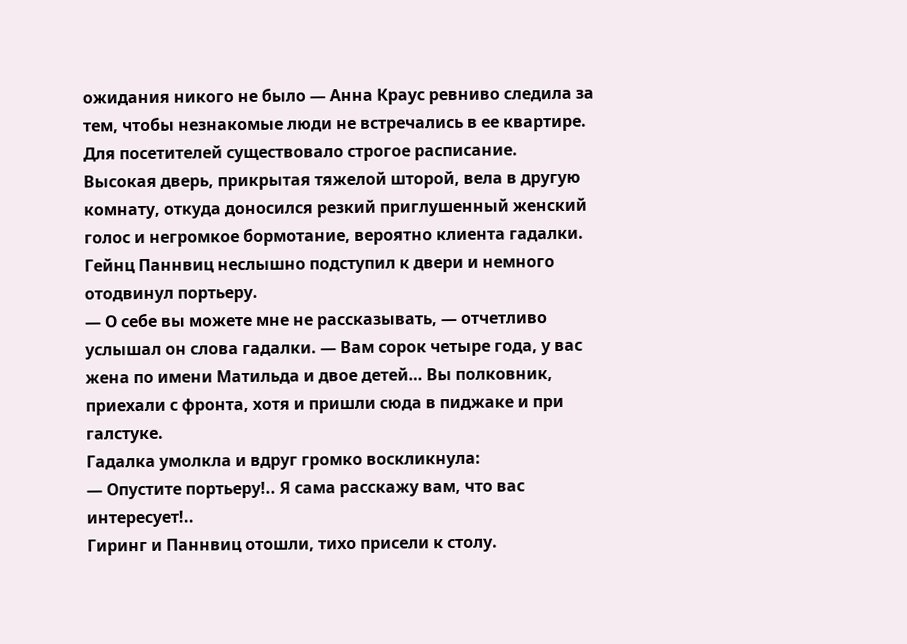ожидания никого не было — Анна Краус ревниво следила за тем, чтобы незнакомые люди не встречались в ее квартире. Для посетителей существовало строгое расписание.
Высокая дверь, прикрытая тяжелой шторой, вела в другую комнату, откуда доносился резкий приглушенный женский голос и негромкое бормотание, вероятно клиента гадалки. Гейнц Паннвиц неслышно подступил к двери и немного отодвинул портьеру.
— О себе вы можете мне не рассказывать, — отчетливо услышал он слова гадалки. — Вам сорок четыре года, у вас жена по имени Матильда и двое детей… Вы полковник, приехали с фронта, хотя и пришли сюда в пиджаке и при галстуке.
Гадалка умолкла и вдруг громко воскликнула:
— Опустите портьеру!.. Я сама расскажу вам, что вас интересует!..
Гиринг и Паннвиц отошли, тихо присели к столу.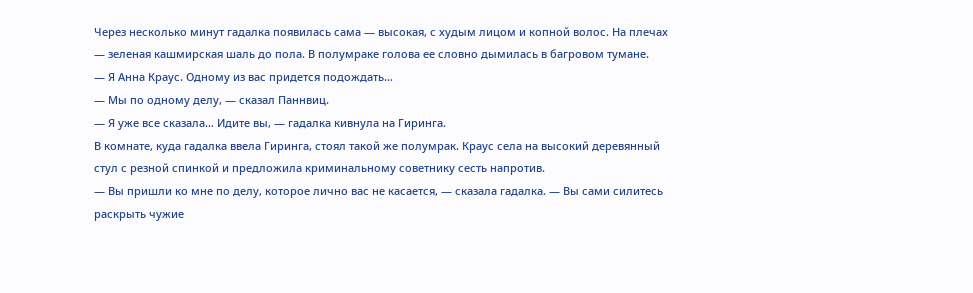Через несколько минут гадалка появилась сама — высокая, с худым лицом и копной волос. На плечах — зеленая кашмирская шаль до пола. В полумраке голова ее словно дымилась в багровом тумане.
— Я Анна Краус. Одному из вас придется подождать…
— Мы по одному делу, — сказал Паннвиц.
— Я уже все сказала… Идите вы, — гадалка кивнула на Гиринга.
В комнате, куда гадалка ввела Гиринга, стоял такой же полумрак. Краус села на высокий деревянный стул с резной спинкой и предложила криминальному советнику сесть напротив.
— Вы пришли ко мне по делу, которое лично вас не касается, — сказала гадалка. — Вы сами силитесь раскрыть чужие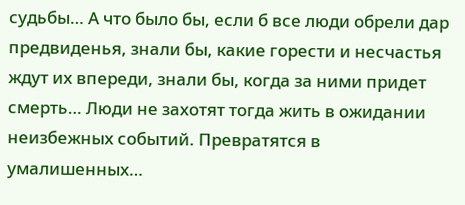судьбы… А что было бы, если б все люди обрели дар предвиденья, знали бы, какие горести и несчастья ждут их впереди, знали бы, когда за ними придет смерть… Люди не захотят тогда жить в ожидании неизбежных событий. Превратятся в умалишенных…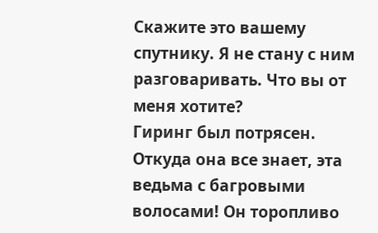Скажите это вашему спутнику. Я не стану с ним разговаривать. Что вы от меня хотите?
Гиринг был потрясен. Откуда она все знает, эта ведьма с багровыми волосами! Он торопливо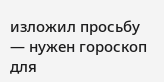изложил просьбу — нужен гороскоп для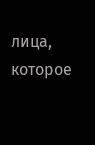лица, которое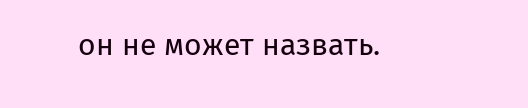он не может назвать.